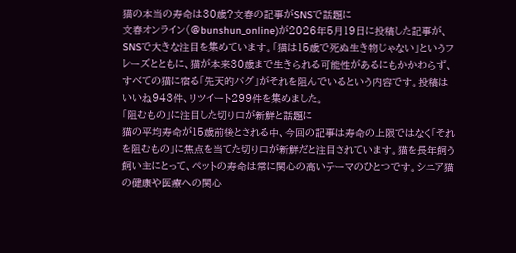猫の本当の寿命は30歳?文春の記事がSNSで話題に
文春オンライン(@bunshun_online)が2026年5月19日に投稿した記事が、SNSで大きな注目を集めています。「猫は15歳で死ぬ生き物じゃない」というフレーズとともに、猫が本来30歳まで生きられる可能性があるにもかかわらず、すべての猫に宿る「先天的バグ」がそれを阻んでいるという内容です。投稿はいいね943件、リツイート299件を集めました。
「阻むもの」に注目した切り口が新鮮と話題に
猫の平均寿命が15歳前後とされる中、今回の記事は寿命の上限ではなく「それを阻むもの」に焦点を当てた切り口が新鮮だと注目されています。猫を長年飼う飼い主にとって、ペットの寿命は常に関心の高いテーマのひとつです。シニア猫の健康や医療への関心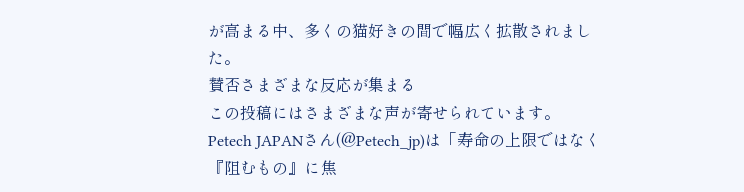が高まる中、多くの猫好きの間で幅広く拡散されました。
賛否さまざまな反応が集まる
この投稿にはさまざまな声が寄せられています。
Petech JAPANさん(@Petech_jp)は「寿命の上限ではなく『阻むもの』に焦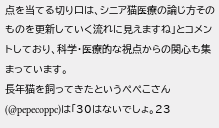点を当てる切り口は、シニア猫医療の論じ方そのものを更新していく流れに見えますね」とコメントしており、科学・医療的な視点からの関心も集まっています。
長年猫を飼ってきたというぺぺこさん(@pepecoppc)は「30はないでしょ。23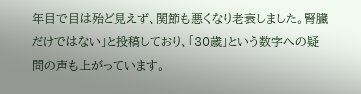年目で目は殆ど見えず、関節も悪くなり老衰しました。腎臓だけではない」と投稿しており、「30歳」という数字への疑問の声も上がっています。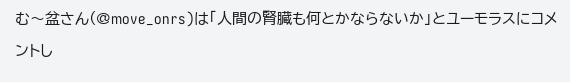む〜盆さん(@move_onrs)は「人間の腎臓も何とかならないか」とユーモラスにコメントし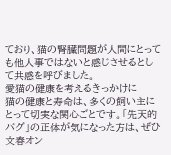ており、猫の腎臓問題が人間にとっても他人事ではないと感じさせるとして共感を呼びました。
愛猫の健康を考えるきっかけに
猫の健康と寿命は、多くの飼い主にとって切実な関心ごとです。「先天的バグ」の正体が気になった方は、ぜひ文春オン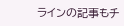ラインの記事もチ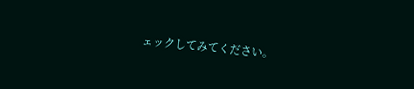ェックしてみてください。